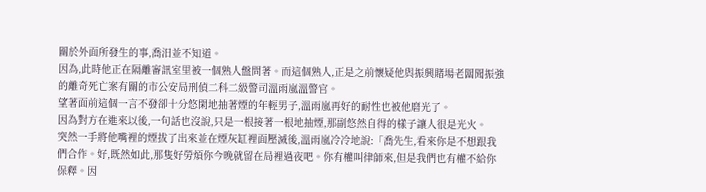關於外面所發生的事,喬汨並不知道。
因為,此時他正在隔離審訊室里被一個熟人盤問著。而這個熟人,正是之前懷疑他與振興賭場老闆聞振強的離奇死亡案有關的市公安局刑偵二科二級警司溫雨嵐溫警官。
望著面前這個一言不發卻十分悠閑地抽著煙的年輕男子,溫雨嵐再好的耐性也被他磨光了。
因為對方在進來以後,一句話也沒說,只是一根接著一根地抽煙,那副悠然自得的樣子讓人很是光火。
突然一手將他嘴裡的煙拔了出來並在煙灰缸裡面壓滅後,溫雨嵐冷冷地說:「喬先生,看來你是不想跟我們合作。好,既然如此,那隻好勞煩你今晚就留在局裡過夜吧。你有權叫律師來,但是我們也有權不給你保釋。因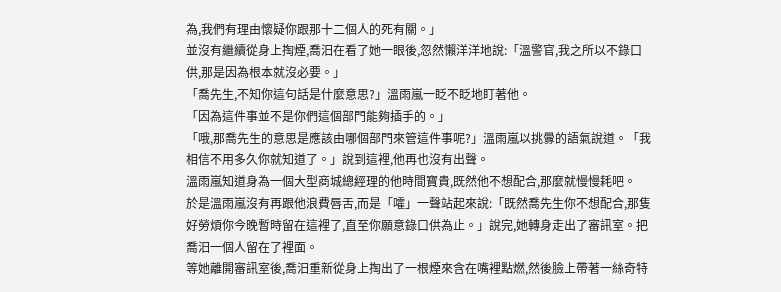為,我們有理由懷疑你跟那十二個人的死有關。」
並沒有繼續從身上掏煙,喬汨在看了她一眼後,忽然懶洋洋地說:「溫警官,我之所以不錄口供,那是因為根本就沒必要。」
「喬先生,不知你這句話是什麼意思?」溫雨嵐一眨不眨地盯著他。
「因為這件事並不是你們這個部門能夠插手的。」
「哦,那喬先生的意思是應該由哪個部門來管這件事呢?」溫雨嵐以挑釁的語氣說道。「我相信不用多久你就知道了。」說到這裡,他再也沒有出聲。
溫雨嵐知道身為一個大型商城總經理的他時間寶貴,既然他不想配合,那麼就慢慢耗吧。
於是溫雨嵐沒有再跟他浪費唇舌,而是「嚯」一聲站起來說:「既然喬先生你不想配合,那隻好勞煩你今晚暫時留在這裡了,直至你願意錄口供為止。」說完,她轉身走出了審訊室。把喬汨一個人留在了裡面。
等她離開審訊室後,喬汨重新從身上掏出了一根煙來含在嘴裡點燃,然後臉上帶著一絲奇特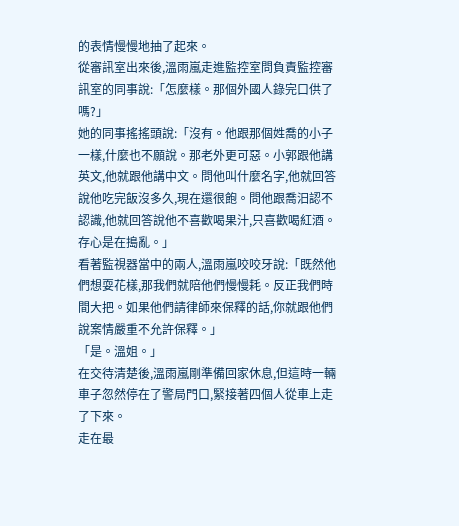的表情慢慢地抽了起來。
從審訊室出來後,溫雨嵐走進監控室問負責監控審訊室的同事說:「怎麼樣。那個外國人錄完口供了嗎?」
她的同事搖搖頭說:「沒有。他跟那個姓喬的小子一樣,什麼也不願說。那老外更可惡。小郭跟他講英文,他就跟他講中文。問他叫什麼名字,他就回答說他吃完飯沒多久,現在還很飽。問他跟喬汨認不認識,他就回答說他不喜歡喝果汁,只喜歡喝紅酒。存心是在搗亂。」
看著監視器當中的兩人,溫雨嵐咬咬牙說:「既然他們想耍花樣,那我們就陪他們慢慢耗。反正我們時間大把。如果他們請律師來保釋的話,你就跟他們說案情嚴重不允許保釋。」
「是。溫姐。」
在交待清楚後,溫雨嵐剛準備回家休息,但這時一輛車子忽然停在了警局門口,緊接著四個人從車上走了下來。
走在最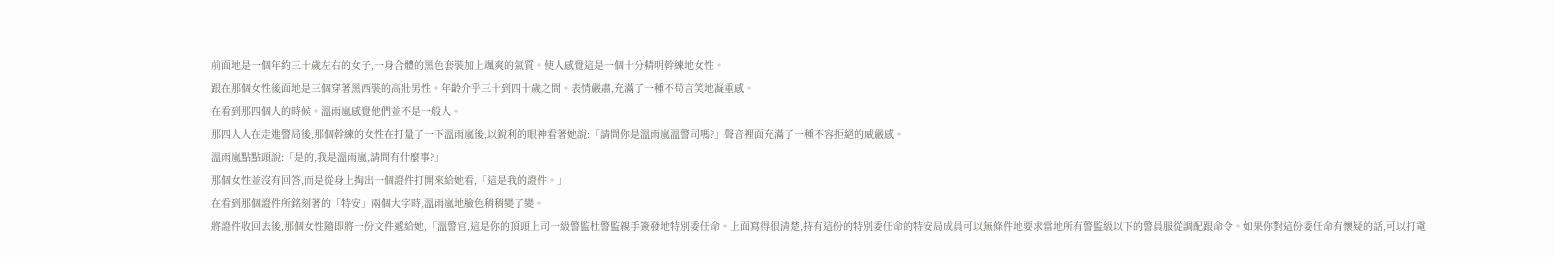前面地是一個年約三十歲左右的女子,一身合體的黑色套裝加上颯爽的氣質。使人感覺這是一個十分精明幹練地女性。
跟在那個女性後面地是三個穿著黑西裝的高壯男性。年齡介乎三十到四十歲之間。表情嚴肅,充滿了一種不苟言笑地凝重感。
在看到那四個人的時候。溫雨嵐感覺他們並不是一般人。
那四人人在走進警局後,那個幹練的女性在打量了一下溫雨嵐後,以銳利的眼神看著她說:「請問你是溫雨嵐溫警司嗎?」聲音裡面充滿了一種不容拒絕的威嚴感。
溫雨嵐點點頭說:「是的,我是溫雨嵐,請問有什麼事?」
那個女性並沒有回答,而是從身上掏出一個證件打開來給她看,「這是我的證件。」
在看到那個證件所銘刻著的「特安」兩個大字時,溫雨嵐地臉色稍稍變了變。
將證件收回去後,那個女性隨即將一份文件遞給她,「溫警官,這是你的頂頭上司一級警監杜警監親手簽發地特別委任命。上面寫得很清楚,持有這份的特別委任命的特安局成員可以無條件地要求當地所有警監級以下的警員服從調配跟命令。如果你對這份委任命有懷疑的話,可以打電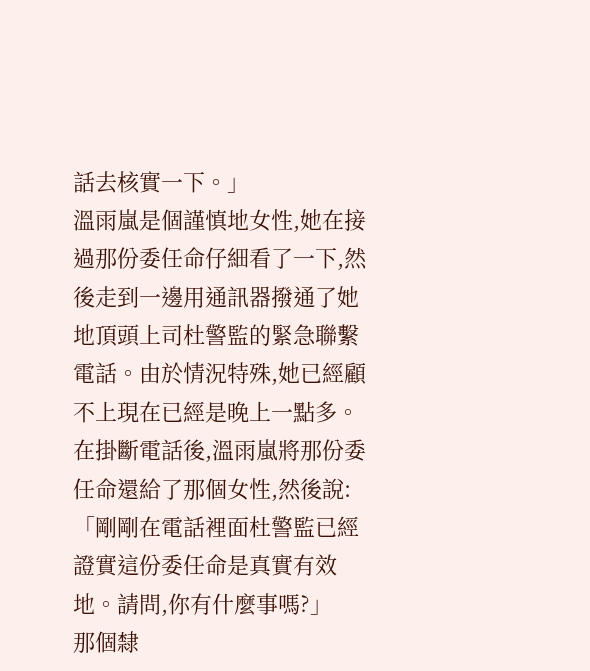話去核實一下。」
溫雨嵐是個謹慎地女性,她在接過那份委任命仔細看了一下,然後走到一邊用通訊器撥通了她地頂頭上司杜警監的緊急聯繫電話。由於情況特殊,她已經顧不上現在已經是晚上一點多。
在掛斷電話後,溫雨嵐將那份委任命還給了那個女性,然後說:「剛剛在電話裡面杜警監已經證實這份委任命是真實有效地。請問,你有什麼事嗎?」
那個隸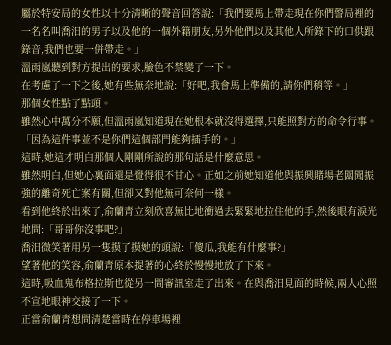屬於特安局的女性以十分清晰的聲音回答說:「我們要馬上帶走現在你們警局裡的一名名叫喬汨的男子以及他的一個外籍朋友,另外他們以及其他人所錄下的口供跟錄音,我們也要一併帶走。」
溫雨嵐聽到對方提出的要求,臉色不禁變了一下。
在考慮了一下之後,她有些無奈地說:「好吧,我會馬上準備的,請你們稍等。」
那個女性點了點頭。
雖然心中萬分不願,但溫雨嵐知道現在她根本就沒得選擇,只能照對方的命令行事。
「因為這件事並不是你們這個部門能夠插手的。」
這時,她這才明白那個人剛剛所說的那句話是什麼意思。
雖然明白,但她心裏面還是覺得很不甘心。正如之前她知道他與振興賭場老闆聞振強的離奇死亡案有關,但卻又對他無可奈何一樣。
看到他終於出來了,俞蘭青立刻欣喜無比地衝過去緊緊地拉住他的手,然後眼有淚光地問:「哥哥你沒事吧?」
喬汨微笑著用另一隻摸了摸她的頭說:「傻瓜,我能有什麼事?」
望著他的笑容,俞蘭青原本提著的心終於慢慢地放了下來。
這時,吸血鬼布格拉斯也從另一間審訊室走了出來。在與喬汨見面的時候,兩人心照不宣地眼神交接了一下。
正當俞蘭青想問清楚當時在停車場裡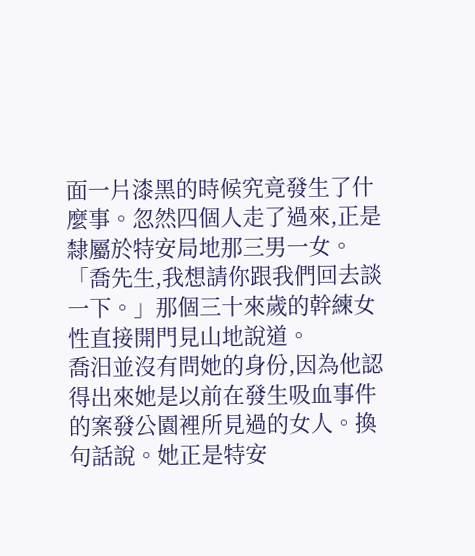面一片漆黑的時候究竟發生了什麼事。忽然四個人走了過來,正是隸屬於特安局地那三男一女。
「喬先生,我想請你跟我們回去談一下。」那個三十來歲的幹練女性直接開門見山地說道。
喬汨並沒有問她的身份,因為他認得出來她是以前在發生吸血事件的案發公園裡所見過的女人。換句話說。她正是特安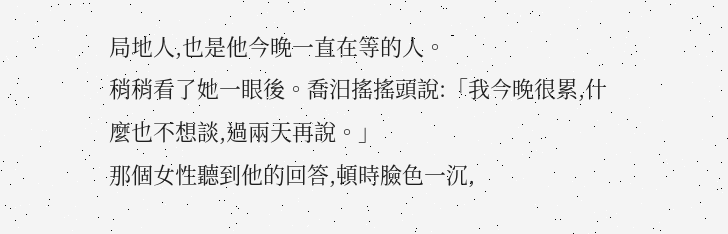局地人,也是他今晚一直在等的人。
稍稍看了她一眼後。喬汨搖搖頭說:「我今晚很累,什麼也不想談,過兩天再說。」
那個女性聽到他的回答,頓時臉色一沉,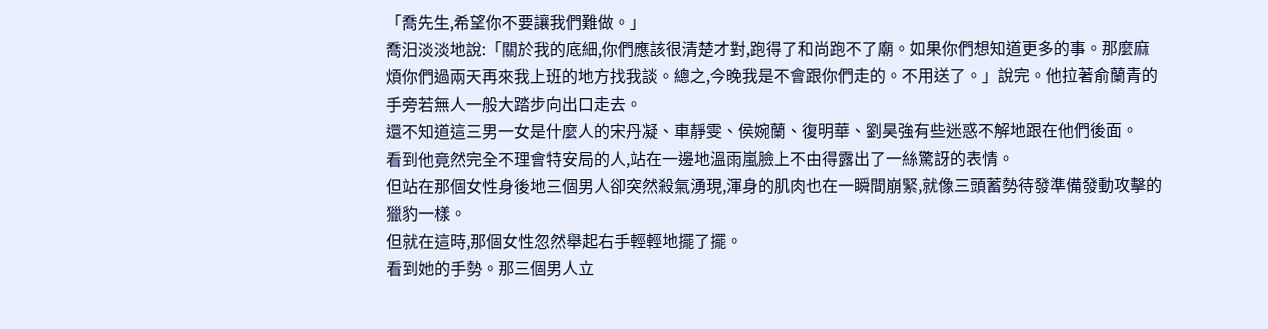「喬先生,希望你不要讓我們難做。」
喬汨淡淡地說:「關於我的底細,你們應該很清楚才對,跑得了和尚跑不了廟。如果你們想知道更多的事。那麼麻煩你們過兩天再來我上班的地方找我談。總之,今晚我是不會跟你們走的。不用送了。」說完。他拉著俞蘭青的手旁若無人一般大踏步向出口走去。
還不知道這三男一女是什麼人的宋丹凝、車靜雯、侯婉蘭、復明華、劉昊強有些迷惑不解地跟在他們後面。
看到他竟然完全不理會特安局的人,站在一邊地溫雨嵐臉上不由得露出了一絲驚訝的表情。
但站在那個女性身後地三個男人卻突然殺氣湧現,渾身的肌肉也在一瞬間崩緊,就像三頭蓄勢待發準備發動攻擊的獵豹一樣。
但就在這時,那個女性忽然舉起右手輕輕地擺了擺。
看到她的手勢。那三個男人立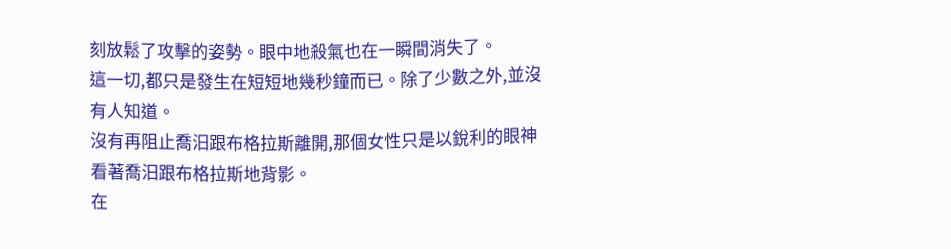刻放鬆了攻擊的姿勢。眼中地殺氣也在一瞬間消失了。
這一切,都只是發生在短短地幾秒鐘而已。除了少數之外,並沒有人知道。
沒有再阻止喬汨跟布格拉斯離開,那個女性只是以銳利的眼神看著喬汨跟布格拉斯地背影。
在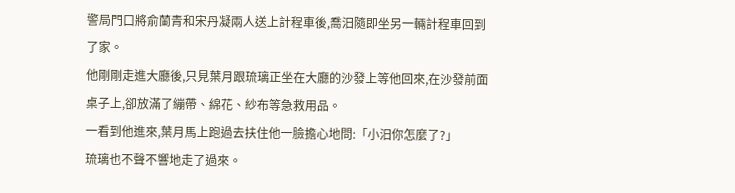警局門口將俞蘭青和宋丹凝兩人送上計程車後,喬汨隨即坐另一輛計程車回到了家。
他剛剛走進大廳後,只見葉月跟琉璃正坐在大廳的沙發上等他回來,在沙發前面桌子上,卻放滿了繃帶、綿花、紗布等急救用品。
一看到他進來,葉月馬上跑過去扶住他一臉擔心地問:「小汨你怎麼了?」
琉璃也不聲不響地走了過來。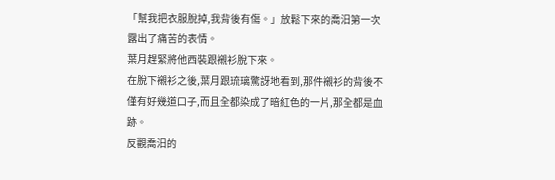「幫我把衣服脫掉,我背後有傷。」放鬆下來的喬汨第一次露出了痛苦的表情。
葉月趕緊將他西裝跟襯衫脫下來。
在脫下襯衫之後,葉月跟琉璃驚訝地看到,那件襯衫的背後不僅有好幾道口子,而且全都染成了暗紅色的一片,那全都是血跡。
反觀喬汨的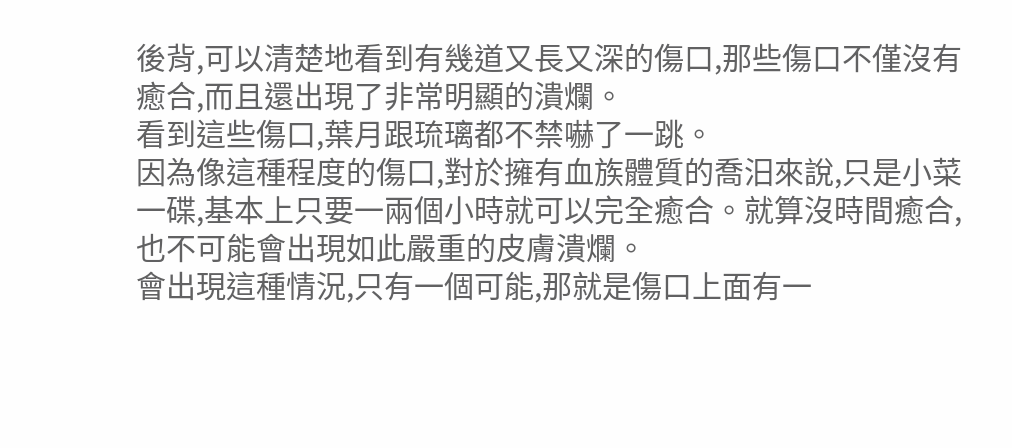後背,可以清楚地看到有幾道又長又深的傷口,那些傷口不僅沒有癒合,而且還出現了非常明顯的潰爛。
看到這些傷口,葉月跟琉璃都不禁嚇了一跳。
因為像這種程度的傷口,對於擁有血族體質的喬汨來說,只是小菜一碟,基本上只要一兩個小時就可以完全癒合。就算沒時間癒合,也不可能會出現如此嚴重的皮膚潰爛。
會出現這種情況,只有一個可能,那就是傷口上面有一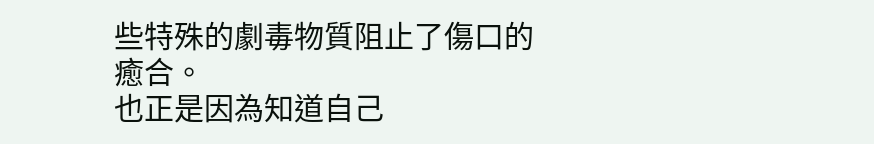些特殊的劇毒物質阻止了傷口的癒合。
也正是因為知道自己